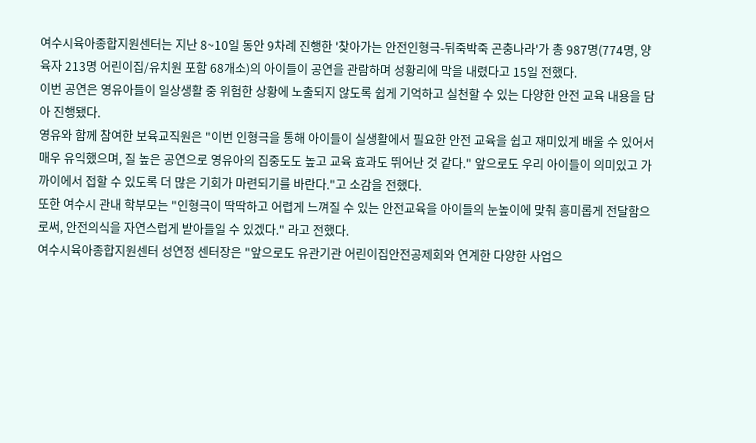여수시육아종합지원센터는 지난 8~10일 동안 9차례 진행한 '찾아가는 안전인형극-뒤죽박죽 곤충나라'가 총 987명(774명, 양육자 213명 어린이집/유치원 포함 68개소)의 아이들이 공연을 관람하며 성황리에 막을 내렸다고 15일 전했다.
이번 공연은 영유아들이 일상생활 중 위험한 상황에 노출되지 않도록 쉽게 기억하고 실천할 수 있는 다양한 안전 교육 내용을 담아 진행됐다.
영유와 함께 참여한 보육교직원은 "이번 인형극을 통해 아이들이 실생활에서 필요한 안전 교육을 쉽고 재미있게 배울 수 있어서 매우 유익했으며, 질 높은 공연으로 영유아의 집중도도 높고 교육 효과도 뛰어난 것 같다." 앞으로도 우리 아이들이 의미있고 가까이에서 접할 수 있도록 더 많은 기회가 마련되기를 바란다."고 소감을 전했다.
또한 여수시 관내 학부모는 "인형극이 딱딱하고 어렵게 느껴질 수 있는 안전교육을 아이들의 눈높이에 맞춰 흥미롭게 전달함으로써, 안전의식을 자연스럽게 받아들일 수 있겠다." 라고 전했다.
여수시육아종합지원센터 성연정 센터장은 "앞으로도 유관기관 어린이집안전공제회와 연계한 다양한 사업으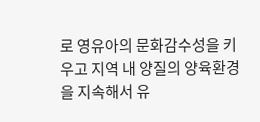로 영유아의 문화감수성을 키우고 지역 내 양질의 양육환경을 지속해서 유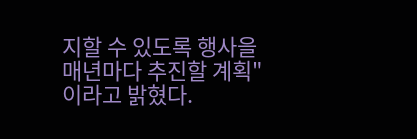지할 수 있도록 행사을 매년마다 추진할 계획"이라고 밝혔다.